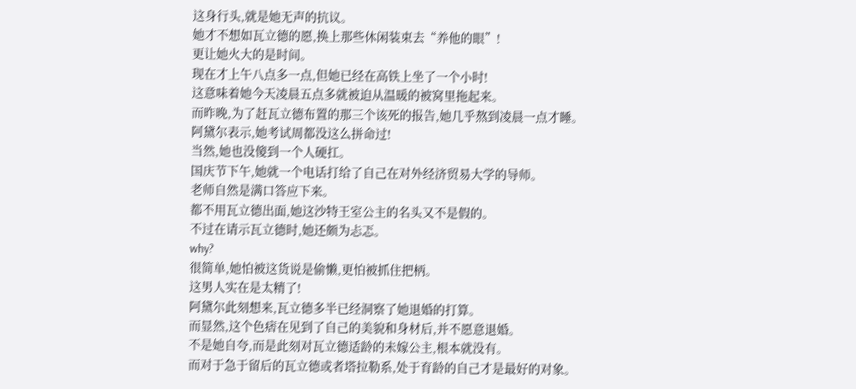这身行头,就是她无声的抗议。
她才不想如瓦立德的愿,换上那些休闲装束去“养他的眼”!
更让她火大的是时间。
现在才上午八点多一点,但她已经在高铁上坐了一个小时!
这意味着她今天凌晨五点多就被迫从温暖的被窝里拖起来。
而昨晚,为了赶瓦立德布置的那三个该死的报告,她几乎熬到凌晨一点才睡。
阿黛尔表示,她考试周都没这么拼命过!
当然,她也没傻到一个人硬扛。
国庆节下午,她就一个电话打给了自己在对外经济贸易大学的导师。
老师自然是满口答应下来。
都不用瓦立德出面,她这沙特王室公主的名头又不是假的。
不过在请示瓦立德时,她还颇为忐忑。
why?
很简单,她怕被这货说是偷懒,更怕被抓住把柄。
这男人实在是太精了!
阿黛尔此刻想来,瓦立德多半已经洞察了她退婚的打算。
而显然,这个色痞在见到了自己的美貌和身材后,并不愿意退婚。
不是她自夸,而是此刻对瓦立德适龄的未嫁公主,根本就没有。
而对于急于留后的瓦立德或者塔拉勒系,处于育龄的自己才是最好的对象。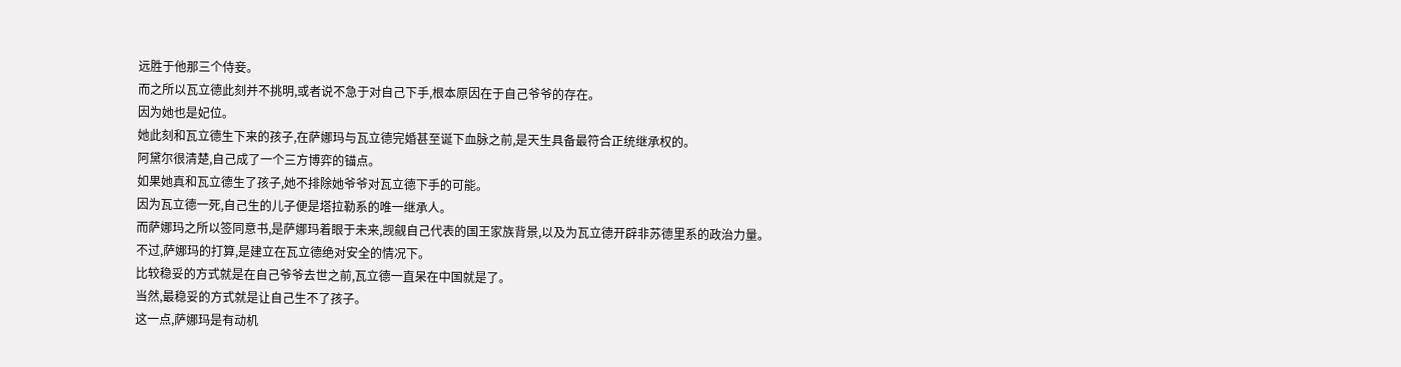远胜于他那三个侍妾。
而之所以瓦立德此刻并不挑明,或者说不急于对自己下手,根本原因在于自己爷爷的存在。
因为她也是妃位。
她此刻和瓦立德生下来的孩子,在萨娜玛与瓦立德完婚甚至诞下血脉之前,是天生具备最符合正统继承权的。
阿黛尔很清楚,自己成了一个三方博弈的锚点。
如果她真和瓦立德生了孩子,她不排除她爷爷对瓦立德下手的可能。
因为瓦立德一死,自己生的儿子便是塔拉勒系的唯一继承人。
而萨娜玛之所以签同意书,是萨娜玛着眼于未来,觊觎自己代表的国王家族背景,以及为瓦立德开辟非苏德里系的政治力量。
不过,萨娜玛的打算,是建立在瓦立德绝对安全的情况下。
比较稳妥的方式就是在自己爷爷去世之前,瓦立德一直呆在中国就是了。
当然,最稳妥的方式就是让自己生不了孩子。
这一点,萨娜玛是有动机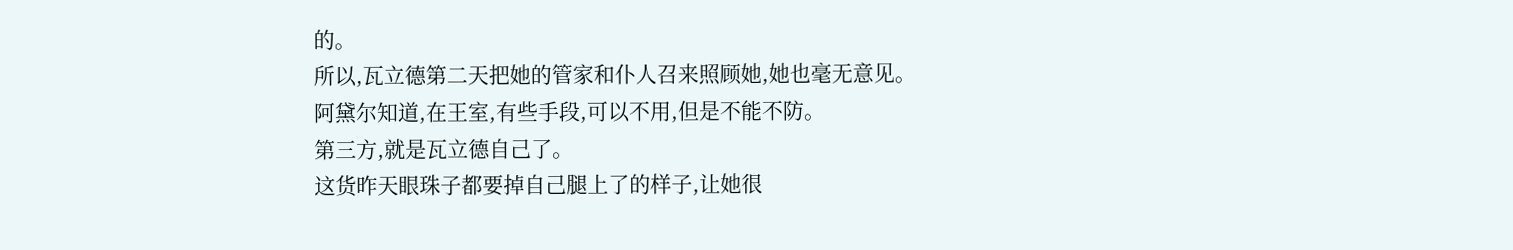的。
所以,瓦立德第二天把她的管家和仆人召来照顾她,她也毫无意见。
阿黛尔知道,在王室,有些手段,可以不用,但是不能不防。
第三方,就是瓦立德自己了。
这货昨天眼珠子都要掉自己腿上了的样子,让她很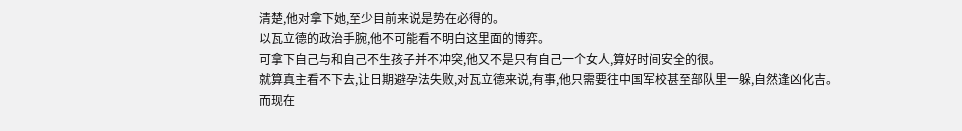清楚,他对拿下她,至少目前来说是势在必得的。
以瓦立德的政治手腕,他不可能看不明白这里面的博弈。
可拿下自己与和自己不生孩子并不冲突,他又不是只有自己一个女人,算好时间安全的很。
就算真主看不下去,让日期避孕法失败,对瓦立德来说,有事,他只需要往中国军校甚至部队里一躲,自然逢凶化吉。
而现在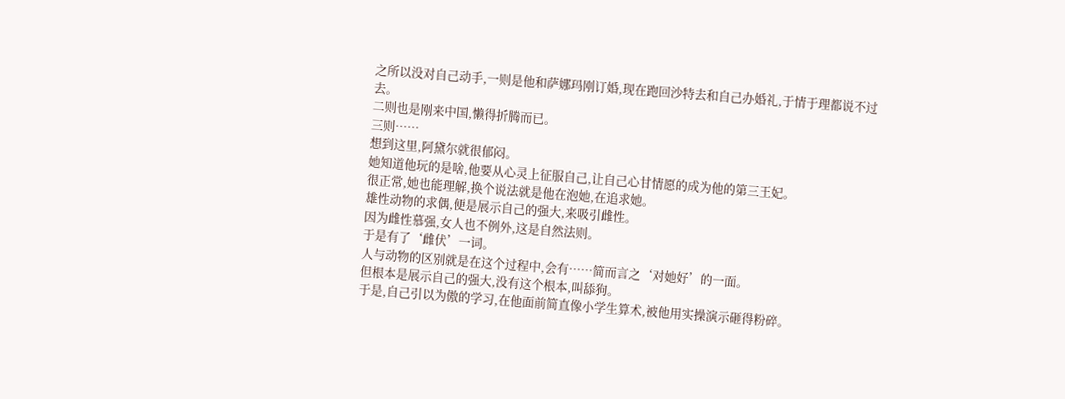之所以没对自己动手,一则是他和萨娜玛刚订婚,现在跑回沙特去和自己办婚礼,于情于理都说不过去。
二则也是刚来中国,懒得折腾而已。
三则……
想到这里,阿黛尔就很郁闷。
她知道他玩的是啥,他要从心灵上征服自己,让自己心甘情愿的成为他的第三王妃。
很正常,她也能理解,换个说法就是他在泡她,在追求她。
雄性动物的求偶,便是展示自己的强大,来吸引雌性。
因为雌性慕强,女人也不例外,这是自然法则。
于是有了‘雌伏’一词。
人与动物的区别就是在这个过程中,会有……简而言之‘对她好’的一面。
但根本是展示自己的强大,没有这个根本,叫舔狗。
于是,自己引以为傲的学习,在他面前简直像小学生算术,被他用实操演示砸得粉碎。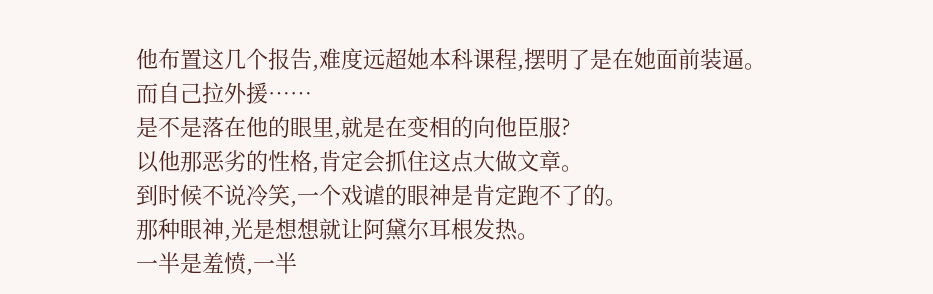他布置这几个报告,难度远超她本科课程,摆明了是在她面前装逼。
而自己拉外援……
是不是落在他的眼里,就是在变相的向他臣服?
以他那恶劣的性格,肯定会抓住这点大做文章。
到时候不说冷笑,一个戏谑的眼神是肯定跑不了的。
那种眼神,光是想想就让阿黛尔耳根发热。
一半是羞愤,一半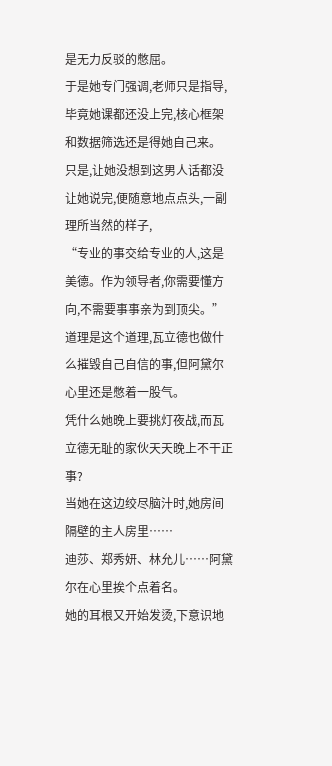是无力反驳的憋屈。
于是她专门强调,老师只是指导,毕竟她课都还没上完,核心框架和数据筛选还是得她自己来。
只是,让她没想到这男人话都没让她说完,便随意地点点头,一副理所当然的样子,
“专业的事交给专业的人,这是美德。作为领导者,你需要懂方向,不需要事事亲为到顶尖。”
道理是这个道理,瓦立德也做什么摧毁自己自信的事,但阿黛尔心里还是憋着一股气。
凭什么她晚上要挑灯夜战,而瓦立德无耻的家伙天天晚上不干正事?
当她在这边绞尽脑汁时,她房间隔壁的主人房里……
迪莎、郑秀妍、林允儿……阿黛尔在心里挨个点着名。
她的耳根又开始发烫,下意识地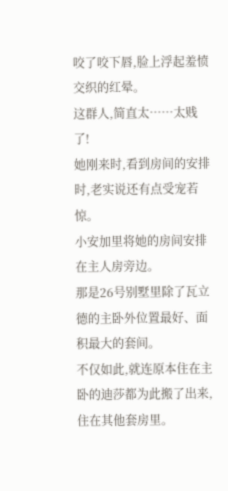咬了咬下唇,脸上浮起羞愤交织的红晕。
这群人,简直太……太贱了!
她刚来时,看到房间的安排时,老实说还有点受宠若惊。
小安加里将她的房间安排在主人房旁边。
那是26号别墅里除了瓦立德的主卧外位置最好、面积最大的套间。
不仅如此,就连原本住在主卧的迪莎都为此搬了出来,住在其他套房里。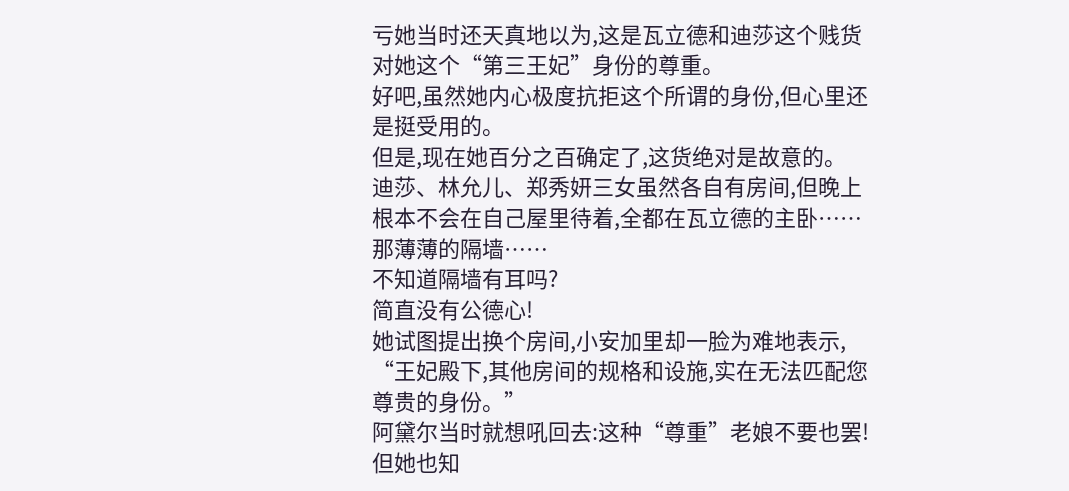亏她当时还天真地以为,这是瓦立德和迪莎这个贱货对她这个“第三王妃”身份的尊重。
好吧,虽然她内心极度抗拒这个所谓的身份,但心里还是挺受用的。
但是,现在她百分之百确定了,这货绝对是故意的。
迪莎、林允儿、郑秀妍三女虽然各自有房间,但晚上根本不会在自己屋里待着,全都在瓦立德的主卧……
那薄薄的隔墙……
不知道隔墙有耳吗?
简直没有公德心!
她试图提出换个房间,小安加里却一脸为难地表示,
“王妃殿下,其他房间的规格和设施,实在无法匹配您尊贵的身份。”
阿黛尔当时就想吼回去:这种“尊重”老娘不要也罢!
但她也知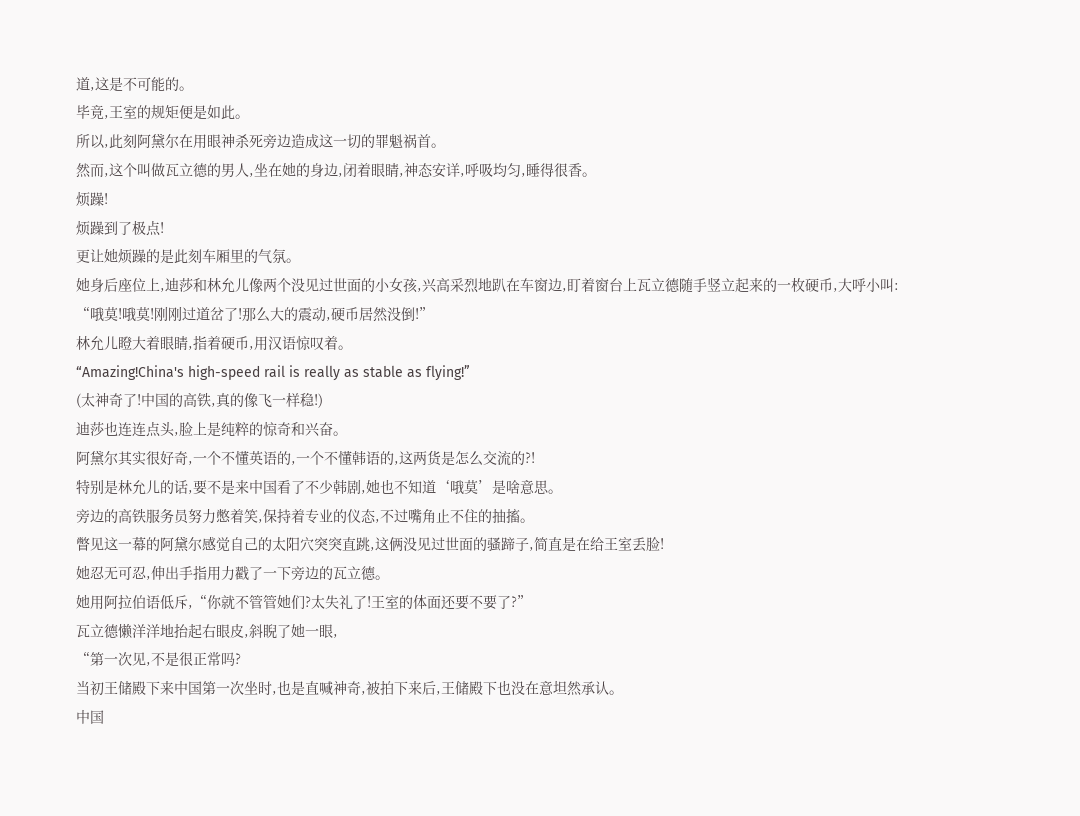道,这是不可能的。
毕竟,王室的规矩便是如此。
所以,此刻阿黛尔在用眼神杀死旁边造成这一切的罪魁祸首。
然而,这个叫做瓦立德的男人,坐在她的身边,闭着眼睛,神态安详,呼吸均匀,睡得很香。
烦躁!
烦躁到了极点!
更让她烦躁的是此刻车厢里的气氛。
她身后座位上,迪莎和林允儿像两个没见过世面的小女孩,兴高采烈地趴在车窗边,盯着窗台上瓦立德随手竖立起来的一枚硬币,大呼小叫:
“哦莫!哦莫!刚刚过道岔了!那么大的震动,硬币居然没倒!”
林允儿瞪大着眼睛,指着硬币,用汉语惊叹着。
“Amazing!China's high-speed rail is really as stable as flying!”
(太神奇了!中国的高铁,真的像飞一样稳!)
迪莎也连连点头,脸上是纯粹的惊奇和兴奋。
阿黛尔其实很好奇,一个不懂英语的,一个不懂韩语的,这两货是怎么交流的?!
特别是林允儿的话,要不是来中国看了不少韩剧,她也不知道‘哦莫’是啥意思。
旁边的高铁服务员努力憋着笑,保持着专业的仪态,不过嘴角止不住的抽搐。
瞥见这一幕的阿黛尔感觉自己的太阳穴突突直跳,这俩没见过世面的骚蹄子,简直是在给王室丢脸!
她忍无可忍,伸出手指用力戳了一下旁边的瓦立德。
她用阿拉伯语低斥,“你就不管管她们?太失礼了!王室的体面还要不要了?”
瓦立德懒洋洋地抬起右眼皮,斜睨了她一眼,
“第一次见,不是很正常吗?
当初王储殿下来中国第一次坐时,也是直喊神奇,被拍下来后,王储殿下也没在意坦然承认。
中国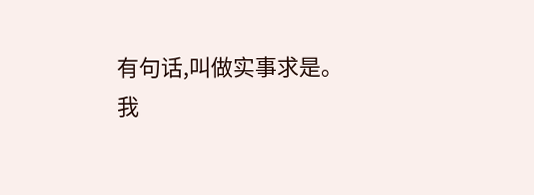有句话,叫做实事求是。
我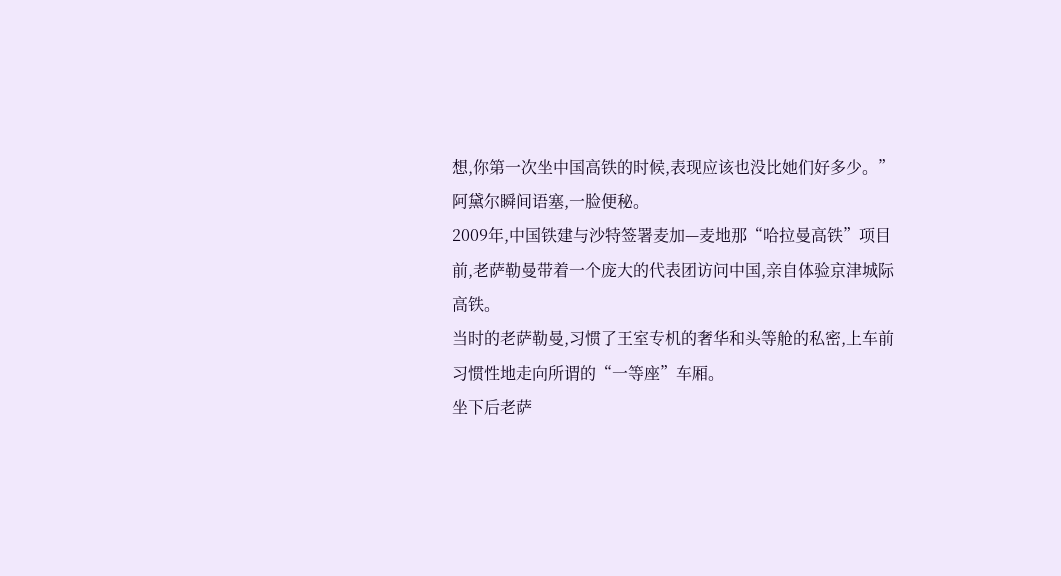想,你第一次坐中国高铁的时候,表现应该也没比她们好多少。”
阿黛尔瞬间语塞,一脸便秘。
2009年,中国铁建与沙特签署麦加—麦地那“哈拉曼高铁”项目前,老萨勒曼带着一个庞大的代表团访问中国,亲自体验京津城际高铁。
当时的老萨勒曼,习惯了王室专机的奢华和头等舱的私密,上车前习惯性地走向所谓的“一等座”车厢。
坐下后老萨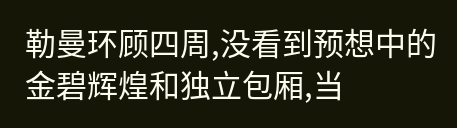勒曼环顾四周,没看到预想中的金碧辉煌和独立包厢,当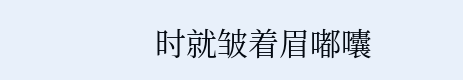时就皱着眉嘟囔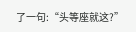了一句:“头等座就这?”